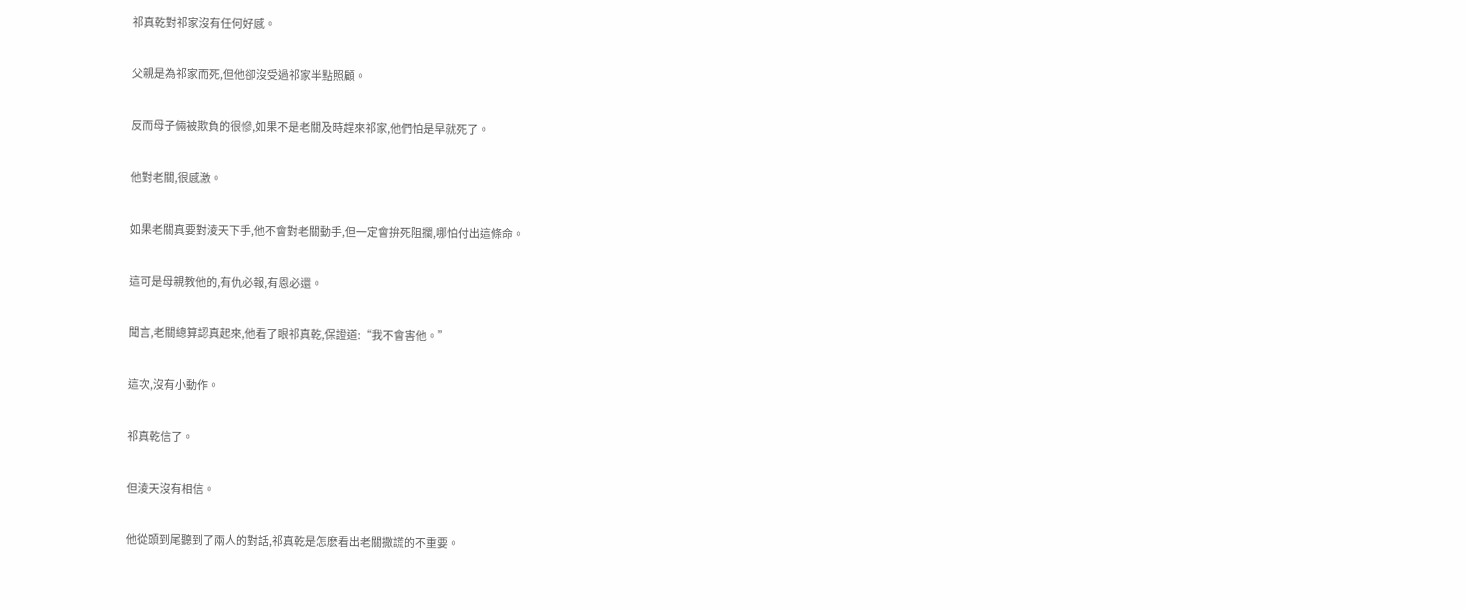祁真乾對祁家沒有任何好感。

父親是為祁家而死,但他卻沒受過祁家半點照顧。

反而母子倆被欺負的很慘,如果不是老關及時趕來祁家,他們怕是早就死了。

他對老關,很感激。

如果老關真要對淩天下手,他不會對老關動手,但一定會拚死阻攔,哪怕付出這條命。

這可是母親教他的,有仇必報,有恩必還。

聞言,老關總算認真起來,他看了眼祁真乾,保證道:“我不會害他。”

這次,沒有小動作。

祁真乾信了。

但淩天沒有相信。

他從頭到尾聽到了兩人的對話,祁真乾是怎麽看出老關撒謊的不重要。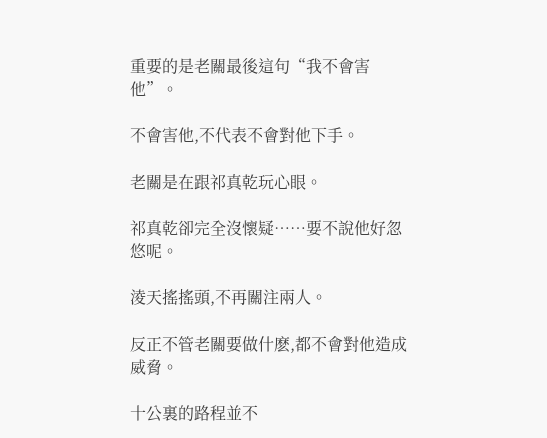重要的是老關最後這句“我不會害他”。

不會害他,不代表不會對他下手。

老關是在跟祁真乾玩心眼。

祁真乾卻完全沒懷疑……要不說他好忽悠呢。

淩天搖搖頭,不再關注兩人。

反正不管老關要做什麽,都不會對他造成威脅。

十公裏的路程並不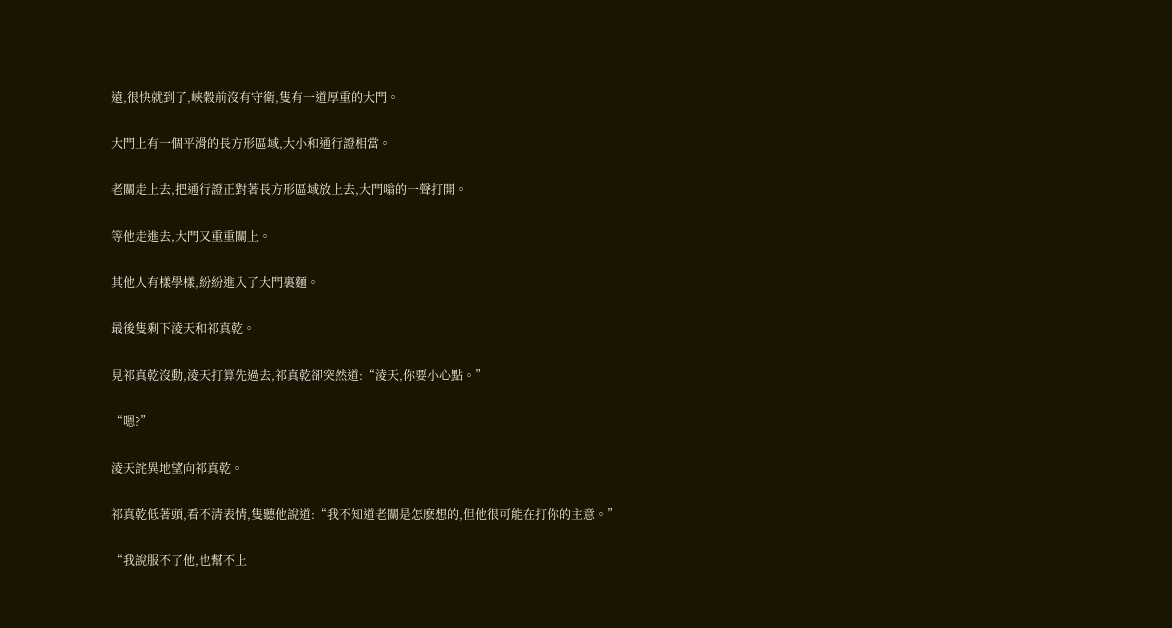遠,很快就到了,峽穀前沒有守衛,隻有一道厚重的大門。

大門上有一個平滑的長方形區域,大小和通行證相當。

老關走上去,把通行證正對著長方形區域放上去,大門嗡的一聲打開。

等他走進去,大門又重重關上。

其他人有樣學樣,紛紛進入了大門裏麵。

最後隻剩下淩天和祁真乾。

見祁真乾沒動,淩天打算先過去,祁真乾卻突然道:“淩天,你要小心點。”

“嗯?”

淩天詫異地望向祁真乾。

祁真乾低著頭,看不清表情,隻聽他說道:“我不知道老關是怎麽想的,但他很可能在打你的主意。”

“我說服不了他,也幫不上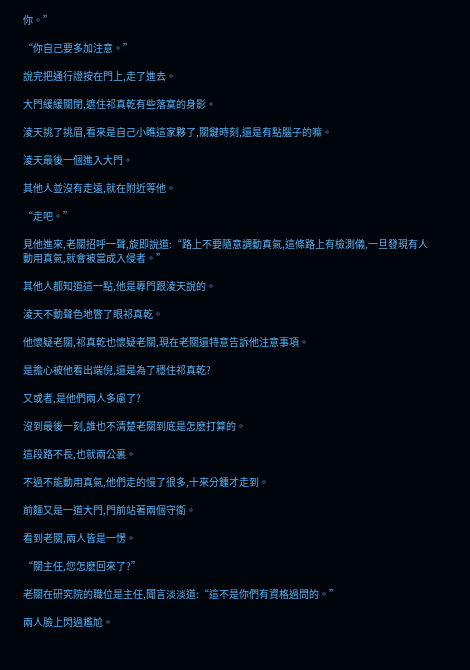你。”

“你自己要多加注意。”

說完把通行證按在門上,走了進去。

大門緩緩關閉,遮住祁真乾有些落寞的身影。

淩天挑了挑眉,看來是自己小瞧這家夥了,關鍵時刻,還是有點腦子的嘛。

淩天最後一個進入大門。

其他人並沒有走遠,就在附近等他。

“走吧。”

見他進來,老關招呼一聲,旋即說道:“路上不要隨意調動真氣,這條路上有檢測儀,一旦發現有人動用真氣,就會被當成入侵者。”

其他人都知道這一點,他是專門跟淩天說的。

淩天不動聲色地瞥了眼祁真乾。

他懷疑老關,祁真乾也懷疑老關,現在老關還特意告訴他注意事項。

是擔心被他看出端倪,還是為了穩住祁真乾?

又或者,是他們兩人多慮了?

沒到最後一刻,誰也不清楚老關到底是怎麽打算的。

這段路不長,也就兩公裏。

不過不能動用真氣,他們走的慢了很多,十來分鍾才走到。

前麵又是一道大門,門前站著兩個守衛。

看到老關,兩人皆是一愣。

“關主任,您怎麽回來了?”

老關在研究院的職位是主任,聞言淡淡道:“這不是你們有資格過問的。”

兩人臉上閃過尷尬。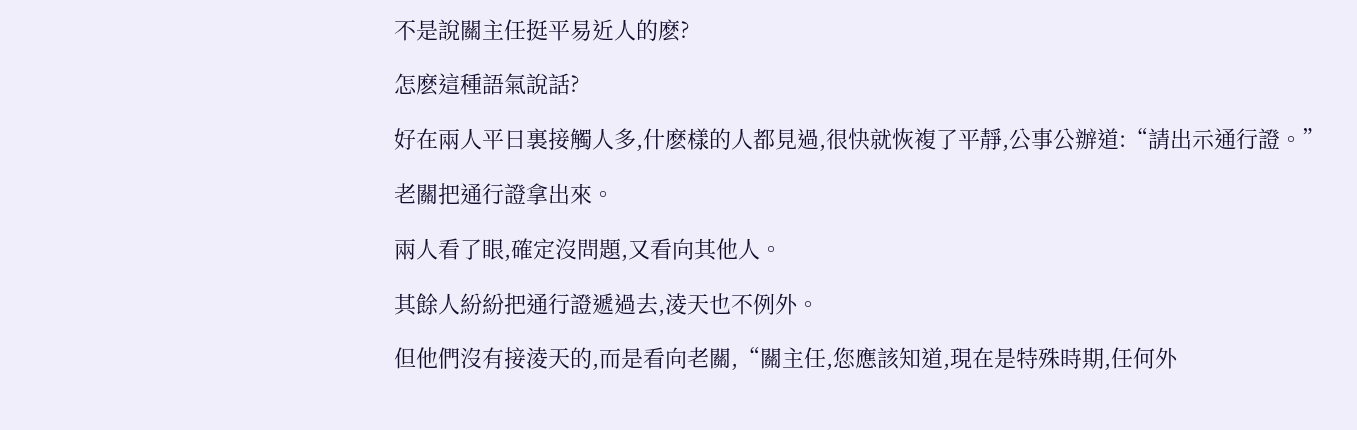不是說關主任挺平易近人的麽?

怎麽這種語氣說話?

好在兩人平日裏接觸人多,什麽樣的人都見過,很快就恢複了平靜,公事公辦道:“請出示通行證。”

老關把通行證拿出來。

兩人看了眼,確定沒問題,又看向其他人。

其餘人紛紛把通行證遞過去,淩天也不例外。

但他們沒有接淩天的,而是看向老關,“關主任,您應該知道,現在是特殊時期,任何外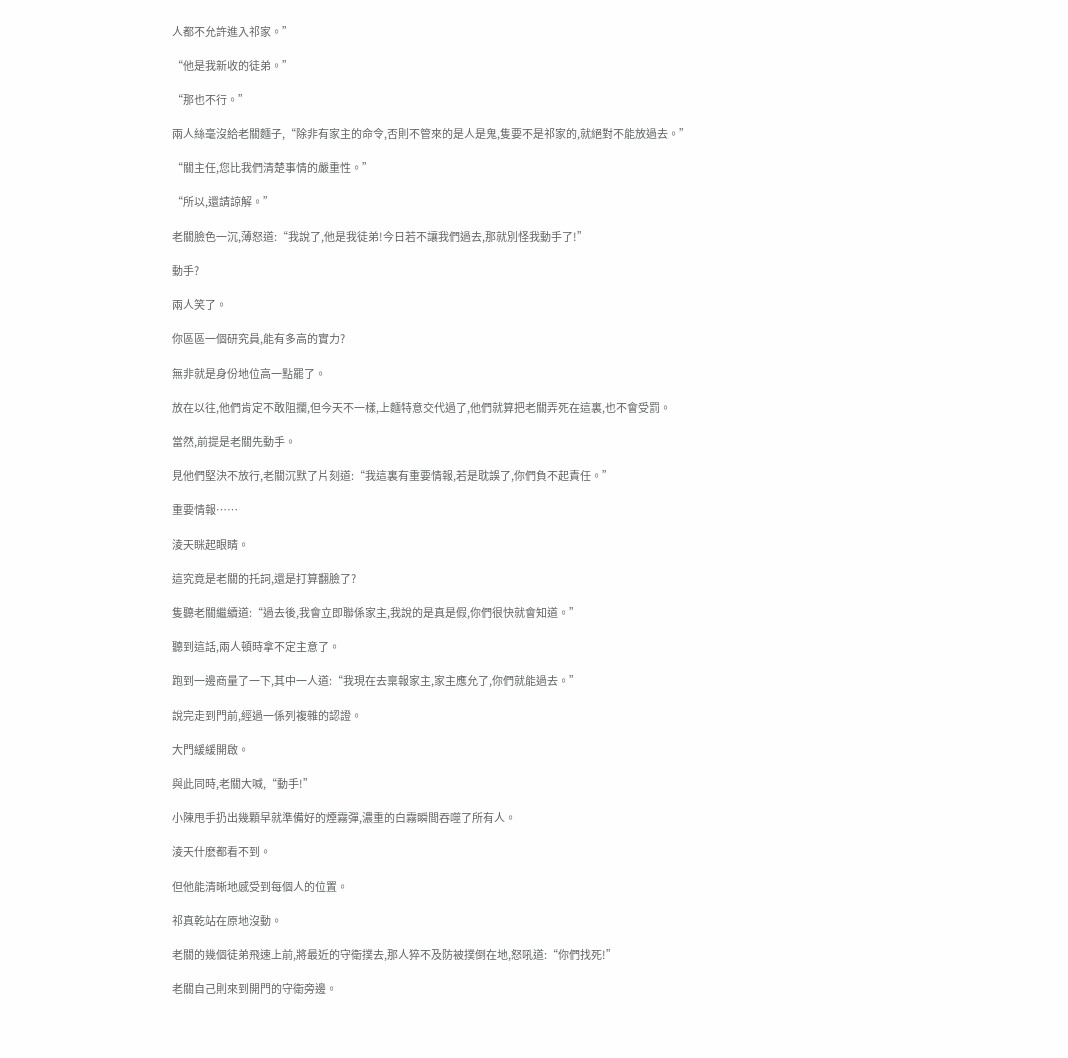人都不允許進入祁家。”

“他是我新收的徒弟。”

“那也不行。”

兩人絲毫沒給老關麵子,“除非有家主的命令,否則不管來的是人是鬼,隻要不是祁家的,就絕對不能放過去。”

“關主任,您比我們清楚事情的嚴重性。”

“所以,還請諒解。”

老關臉色一沉,薄怒道:“我說了,他是我徒弟!今日若不讓我們過去,那就別怪我動手了!”

動手?

兩人笑了。

你區區一個研究員,能有多高的實力?

無非就是身份地位高一點罷了。

放在以往,他們肯定不敢阻攔,但今天不一樣,上麵特意交代過了,他們就算把老關弄死在這裏,也不會受罰。

當然,前提是老關先動手。

見他們堅決不放行,老關沉默了片刻道:“我這裏有重要情報,若是耽誤了,你們負不起責任。”

重要情報……

淩天眯起眼睛。

這究竟是老關的托詞,還是打算翻臉了?

隻聽老關繼續道:“過去後,我會立即聯係家主,我說的是真是假,你們很快就會知道。”

聽到這話,兩人頓時拿不定主意了。

跑到一邊商量了一下,其中一人道:“我現在去稟報家主,家主應允了,你們就能過去。”

說完走到門前,經過一係列複雜的認證。

大門緩緩開啟。

與此同時,老關大喊,“動手!”

小陳甩手扔出幾顆早就準備好的煙霧彈,濃重的白霧瞬間吞噬了所有人。

淩天什麽都看不到。

但他能清晰地感受到每個人的位置。

祁真乾站在原地沒動。

老關的幾個徒弟飛速上前,將最近的守衛撲去,那人猝不及防被撲倒在地,怒吼道:“你們找死!”

老關自己則來到開門的守衛旁邊。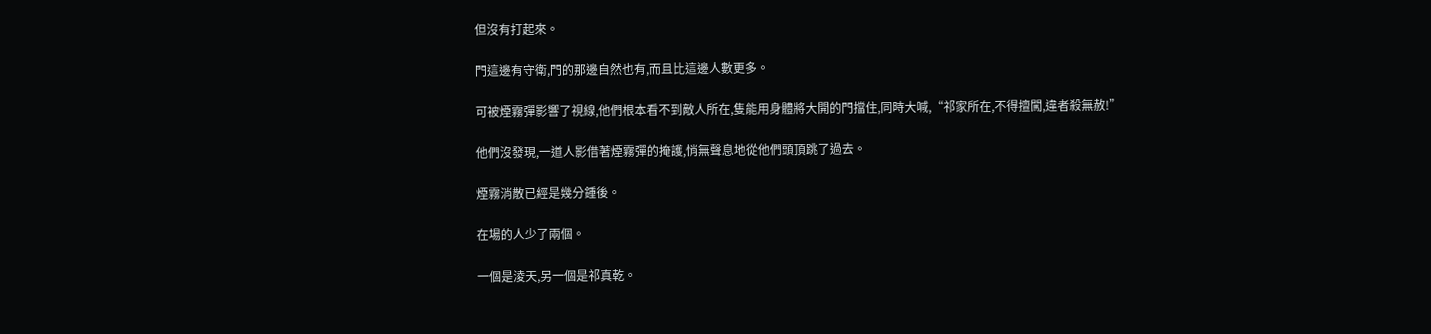但沒有打起來。

門這邊有守衛,門的那邊自然也有,而且比這邊人數更多。

可被煙霧彈影響了視線,他們根本看不到敵人所在,隻能用身體將大開的門擋住,同時大喊,“祁家所在,不得擅闖,違者殺無赦!”

他們沒發現,一道人影借著煙霧彈的掩護,悄無聲息地從他們頭頂跳了過去。

煙霧消散已經是幾分鍾後。

在場的人少了兩個。

一個是淩天,另一個是祁真乾。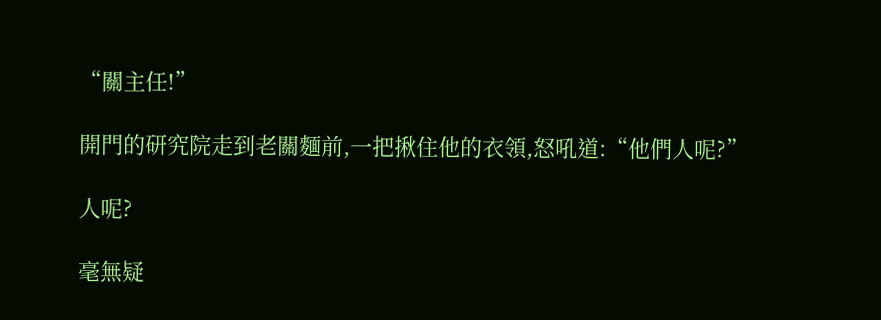“關主任!”

開門的研究院走到老關麵前,一把揪住他的衣領,怒吼道:“他們人呢?”

人呢?

毫無疑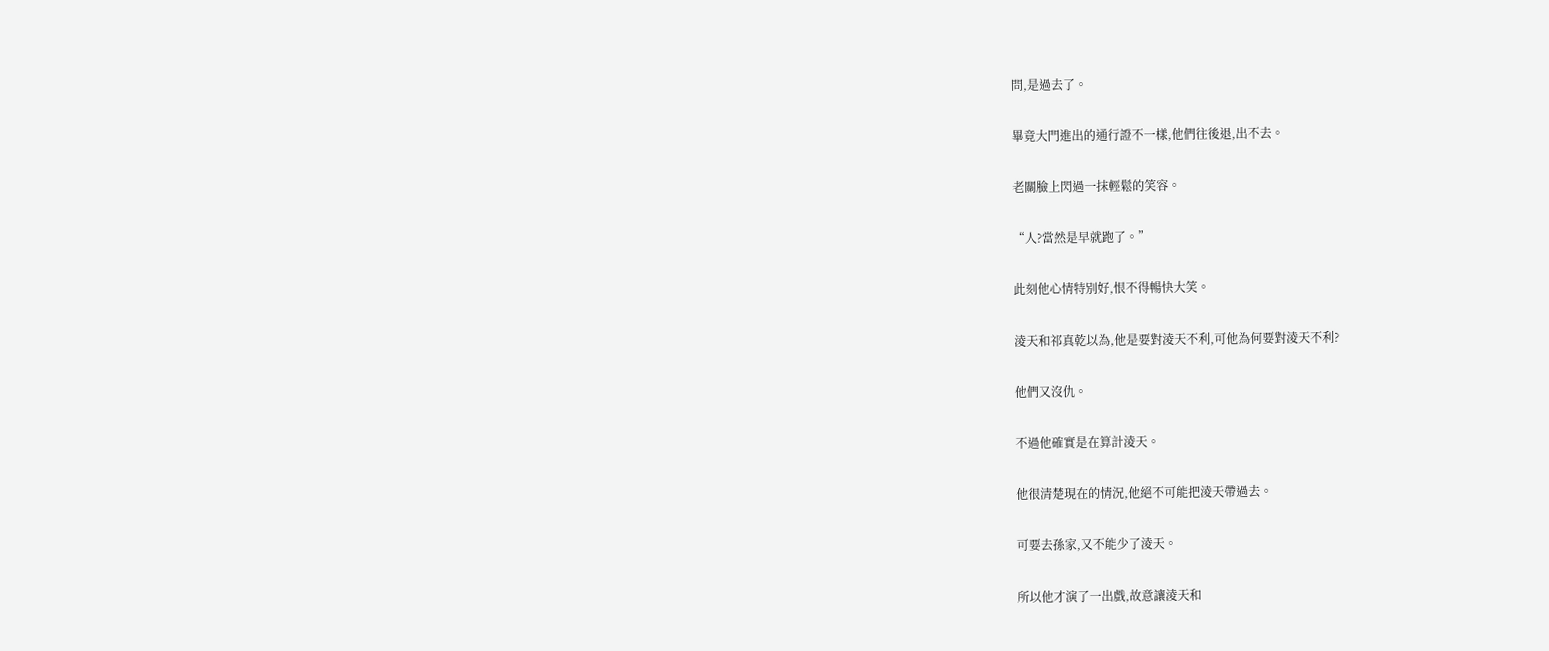問,是過去了。

畢竟大門進出的通行證不一樣,他們往後退,出不去。

老關臉上閃過一抹輕鬆的笑容。

“人?當然是早就跑了。”

此刻他心情特別好,恨不得暢快大笑。

淩天和祁真乾以為,他是要對淩天不利,可他為何要對淩天不利?

他們又沒仇。

不過他確實是在算計淩天。

他很清楚現在的情況,他絕不可能把淩天帶過去。

可要去孫家,又不能少了淩天。

所以他才演了一出戲,故意讓淩天和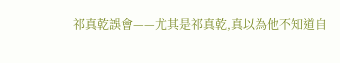祁真乾誤會——尤其是祁真乾,真以為他不知道自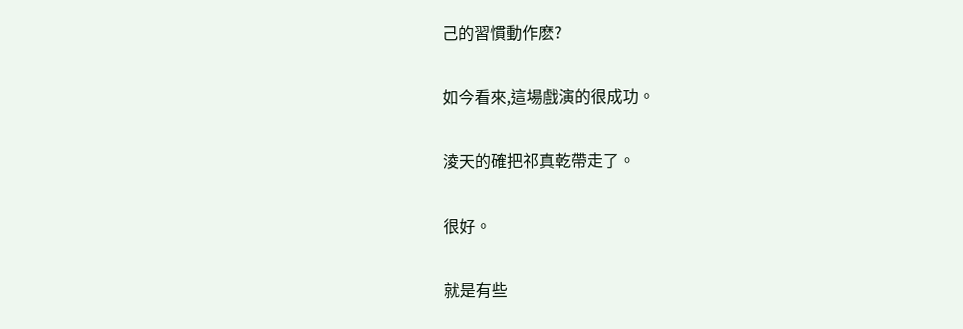己的習慣動作麽?

如今看來,這場戲演的很成功。

淩天的確把祁真乾帶走了。

很好。

就是有些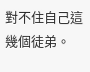對不住自己這幾個徒弟。